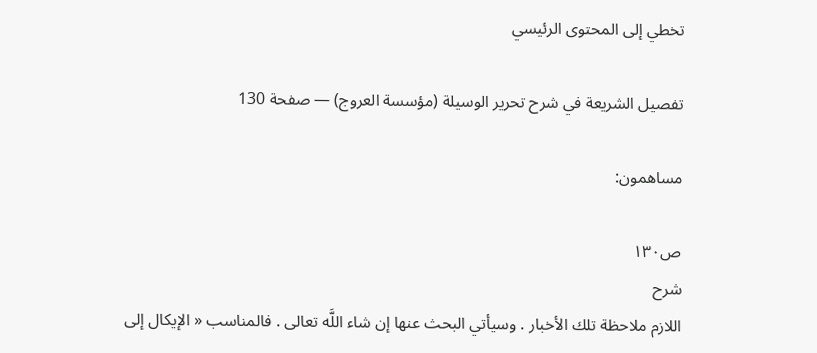تخطي إلى المحتوى الرئيسي

تفصيل الشريعة في شرح تحرير الوسيلة (مؤسسة العروج) — صفحة 130

مساهمون:

ص١٣٠
شرح
اللازم ملاحظة تلك الأخبار . وسيأتي البحث عنها إن شاء اللَّه تعالى . فالمناسب « الإيكال إلى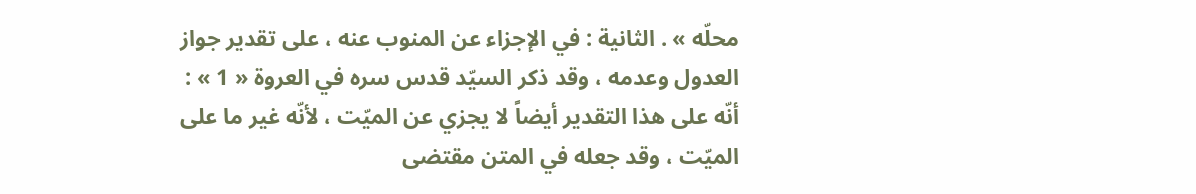محلّه » . الثانية : في الإجزاء عن المنوب عنه ، على تقدير جواز العدول وعدمه ، وقد ذكر السيّد قدس سره في العروة « 1 » : أنّه على هذا التقدير أيضاً لا يجزي عن الميّت ، لأنّه غير ما على الميّت ، وقد جعله في المتن مقتضى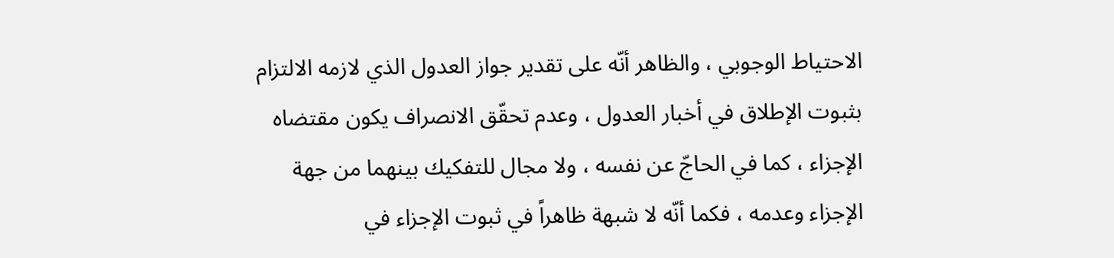الاحتياط الوجوبي ، والظاهر أنّه على تقدير جواز العدول الذي لازمه الالتزام بثبوت الإطلاق في أخبار العدول ، وعدم تحقّق الانصراف يكون مقتضاه الإجزاء ، كما في الحاجّ عن نفسه ، ولا مجال للتفكيك بينهما من جهة الإجزاء وعدمه ، فكما أنّه لا شبهة ظاهراً في ثبوت الإجزاء في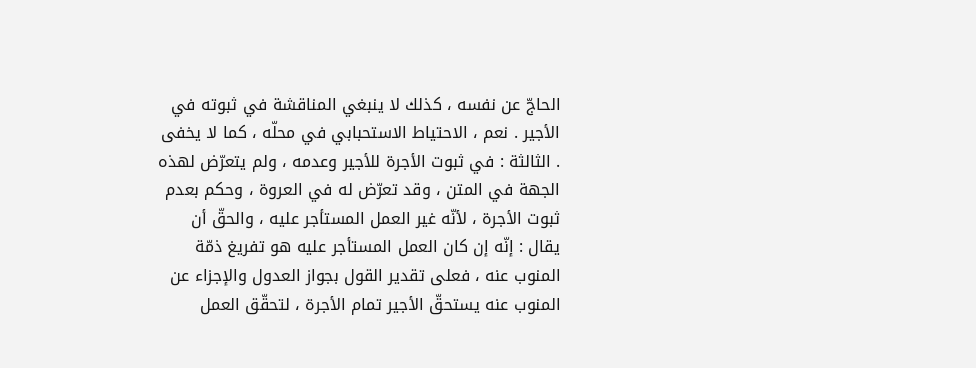الحاجّ عن نفسه ، كذلك لا ينبغي المناقشة في ثبوته في الأجير . نعم ، الاحتياط الاستحبابي في محلّه ، كما لا يخفى . الثالثة : في ثبوت الأجرة للأجير وعدمه ، ولم يتعرّض لهذه الجهة في المتن ، وقد تعرّض له في العروة ، وحكم بعدم ثبوت الأجرة ، لأنّه غير العمل المستأجر عليه ، والحقّ أن يقال : إنّه إن كان العمل المستأجر عليه هو تفريغ ذمّة المنوب عنه ، فعلى تقدير القول بجواز العدول والإجزاء عن المنوب عنه يستحقّ الأجير تمام الأجرة ، لتحقّق العمل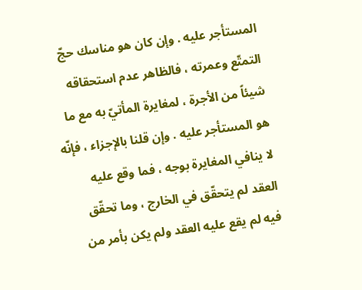المستأجر عليه . وإن كان هو مناسك حجّ التمتّع وعمرته ، فالظاهر عدم استحقاقه شيئاً من الأجرة ، لمغايرة المأتيّ به مع ما هو المستأجر عليه . وإن قلنا بالإجزاء ، فإنّه لا ينافي المغايرة بوجه ، فما وقع عليه العقد لم يتحقّق في الخارج ، وما تحقّق فيه لم يقع عليه العقد ولم يكن بأمر من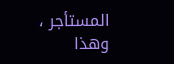المستأجر ، وهذا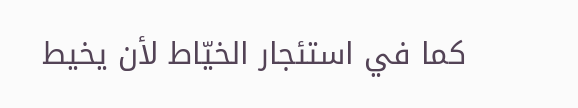كما في استئجار الخيّاط لأن يخيط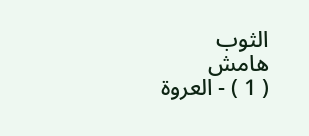الثوب
هامش
( 1 ) - العروة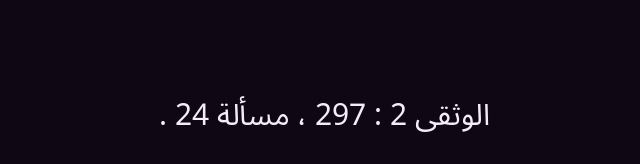الوثقى 2 : 297 ، مسألة 24 .